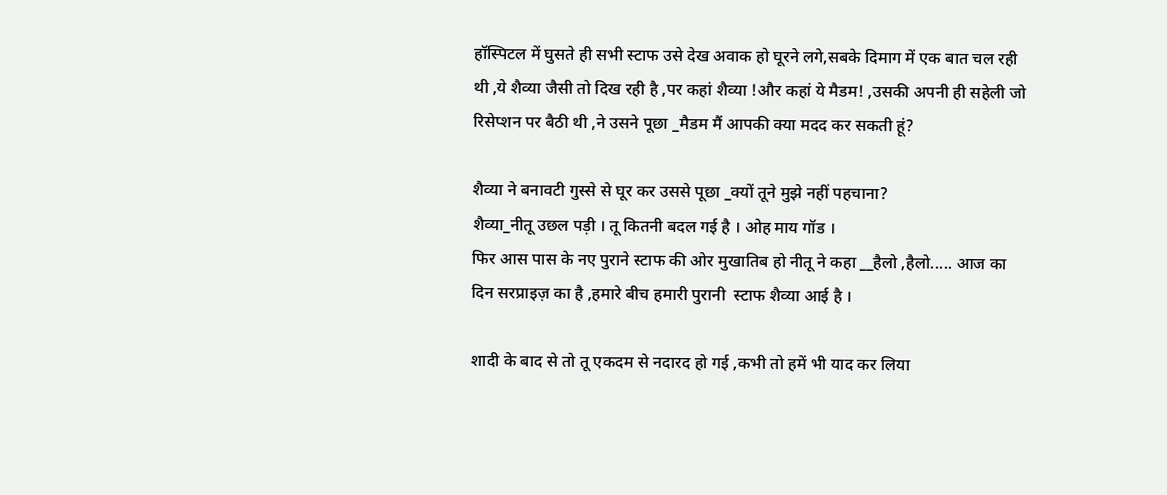हॉस्पिटल में घुसते ही सभी स्टाफ उसे देख अवाक हो घूरने लगे,सबके दिमाग में एक बात चल रही थी ,ये शैव्या जैसी तो दिख रही है ,पर कहां शैव्या !और कहां ये मैडम! ,उसकी अपनी ही सहेली जो रिसेप्शन पर बैठी थी ,ने उसने पूछा _मैडम मैं आपकी क्या मदद कर सकती हूं?

शैव्या ने बनावटी गुस्से से घूर कर उससे पूछा _क्यों तूने मुझे नहीं पहचाना?
शैव्या_नीतू उछल पड़ी । तू कितनी बदल गई है । ओह माय गॉड ।
फिर आस पास के नए पुराने स्टाफ की ओर मुखातिब हो नीतू ने कहा __हैलो ,हैलो..... आज का दिन सरप्राइज़ का है ,हमारे बीच हमारी पुरानी  स्टाफ शैव्या आई है ।

शादी के बाद से तो तू एकदम से नदारद हो गई ,कभी तो हमें भी याद कर लिया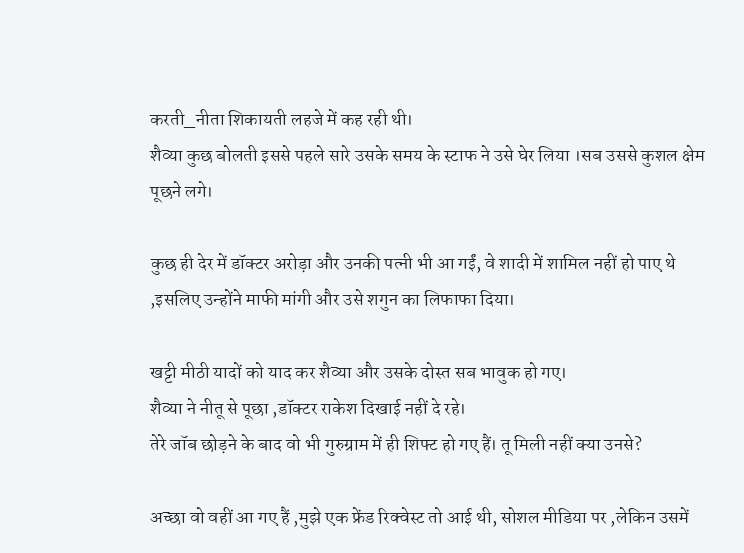करती_नीता शिकायती लहजे में कह रही थी।
शैव्या कुछ बोलती इससे पहले सारे उसके समय के स्टाफ ने उसे घेर लिया ।सब उससे कुशल क्षेम पूछने लगे।

कुछ ही देर में डॉक्टर अरोड़ा और उनकी पत्नी भी आ गईं, वे शादी में शामिल नहीं हो पाए थे ,इसलिए उन्होंने माफी मांगी और उसे शगुन का लिफाफा दिया।

खट्टी मीठी यादों को याद कर शैव्या और उसके दोस्त सब भावुक हो गए।
शैव्या ने नीतू से पूछा ,डॉक्टर राकेश दिखाई नहीं दे रहे।
तेरे जॉब छोड़ने के बाद वो भी गुरुग्राम में ही शिफ्ट हो गए हैं। तू मिली नहीं क्या उनसे?

अच्छा वो वहीं आ गए हैं ,मुझे एक फ्रेंड रिक्वेस्ट तो आई थी, सोशल मीडिया पर ,लेकिन उसमें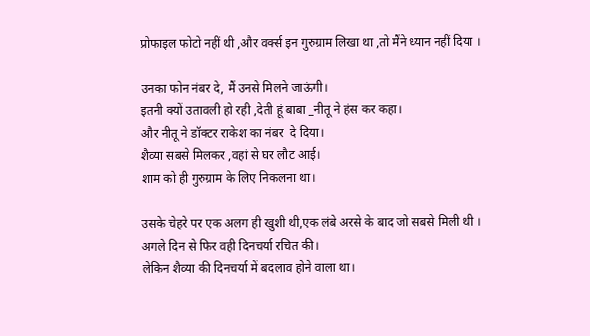प्रोफाइल फोटो नहीं थी ,और वर्क्स इन गुरुग्राम लिखा था ,तो मैंने ध्यान नहीं दिया ।

उनका फोन नंबर दे, मैं उनसे मिलने जाऊंगी।
इतनी क्यों उतावली हो रही ,देती हूं बाबा _नीतू ने हंस कर कहा।
और नीतू ने डॉक्टर राकेश का नंबर  दे दिया।
शैव्या सबसे मिलकर ,वहां से घर लौट आई।
शाम को ही गुरुग्राम के लिए निकलना था।

उसके चेहरे पर एक अलग ही खुशी थी,एक लंबे अरसे के बाद जो सबसे मिली थी ।
अगले दिन से फिर वही दिनचर्या रचित की।
लेकिन शैव्या की दिनचर्या में बदलाव होने वाला था।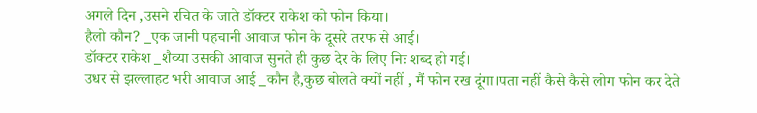अगले दिन ,उसने रचित के जाते डॉक्टर राकेश को फोन किया।
हैलो कौन? _एक जानी पहचानी आवाज फोन के दूसरे तरफ से आई।
डॉक्टर राकेश _शैव्या उसकी आवाज सुनते ही कुछ देर के लिए निः शब्द हो गई।
उधर से झल्लाहट भरी आवाज आई _कौन है,कुछ बोलते क्यों नहीं , मैं फोन रख दूंगा।पता नहीं कैसे कैसे लोग फोन कर देते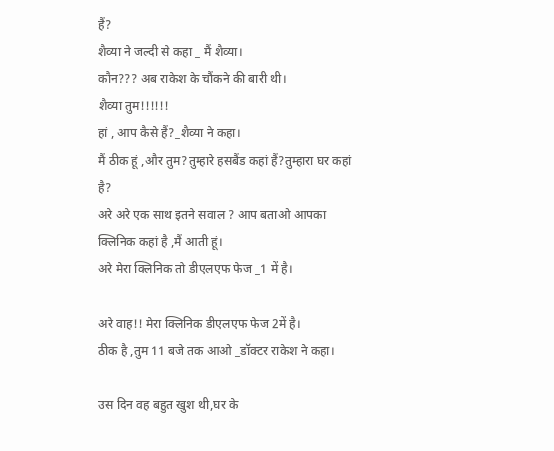हैं?
शैव्या ने जल्दी से कहा _ मैं शैव्या।
कौन??? अब राकेश के चौंकने की बारी थी।
शैव्या तुम!!!!!!
हां , आप कैसे हैं?_शैव्या ने कहा।
मैं ठीक हूं ,और तुम?तुम्हारे हसबैंड कहां हैं?तुम्हारा घर कहां है?
अरे अरे एक साथ इतने सवाल ? आप बताओ आपका क्लिनिक कहां है ,मैं आती हूं।
अरे मेरा क्लिनिक तो डीएलएफ फेज _1 में है।

अरे वाह!! मेरा क्लिनिक डीएलएफ फेज 2में है।
ठीक है ,तुम 11 बजे तक आओ _डॉक्टर राकेश ने कहा।

उस दिन वह बहुत खुश थी,घर के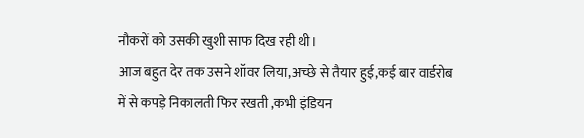नौकरों को उसकी खुशी साफ दिख रही थी।
आज बहुत देर तक उसने शॉवर लिया,अच्छे से तैयार हुई,कई बार वार्डरोब में से कपड़े निकालती फिर रखती ,कभी इंडियन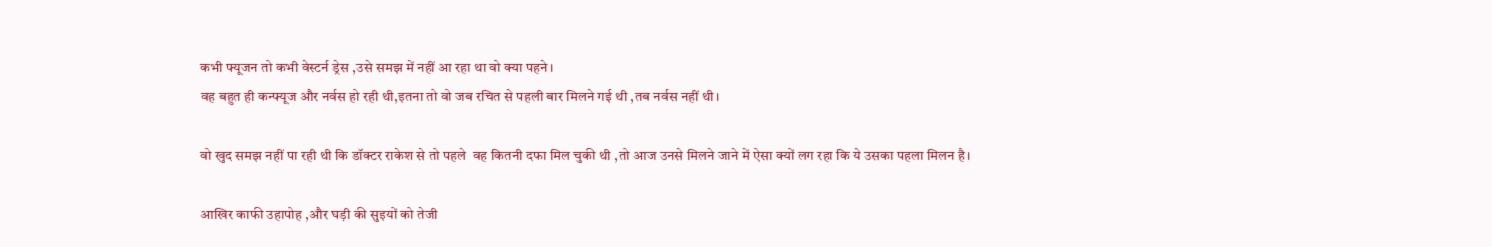कभी फ्यूजन तो कभी वेस्टर्न ड्रेस ,उसे समझ में नहीं आ रहा था वो क्या पहने।
वह बहुत ही कन्फ्यूज और नर्वस हो रही थी,इतना तो वो जब रचित से पहली बार मिलने गई थी ,तब नर्वस नहीं थी।

वो खुद समझ नहीं पा रही थी कि डॉक्टर राकेश से तो पहले  वह कितनी दफा मिल चुकी थी ,तो आज उनसे मिलने जाने में ऐसा क्यों लग रहा कि ये उसका पहला मिलन है।

आखिर काफी उहापोह ,और घड़ी की सुइयों को तेजी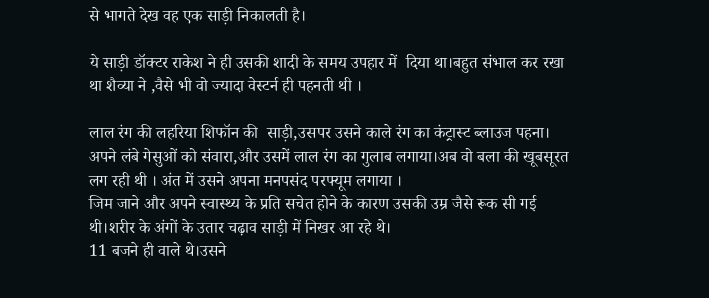से भागते देख वह एक साड़ी निकालती है।

ये साड़ी डॉक्टर राकेश ने ही उसकी शादी के समय उपहार में  दिया था।बहुत संभाल कर रखा था शैव्या ने ,वैसे भी वो ज्यादा वेस्टर्न ही पहनती थी ।

लाल रंग की लहरिया शिफॉन की  साड़ी,उसपर उसने काले रंग का कंट्रास्ट ब्लाउज पहना।
अपने लंबे गेसुओं को संवारा,और उसमें लाल रंग का गुलाब लगाया।अब वो बला की खूबसूरत लग रही थी । अंत में उसने अपना मनपसंद परफ्यूम लगाया ।
जिम जाने और अपने स्वास्थ्य के प्रति सचेत होने के कारण उसकी उम्र जैसे रूक सी गई थी।शरीर के अंगों के उतार चढ़ाव साड़ी में निखर आ रहे थे।
11 बजने ही वाले थे।उसने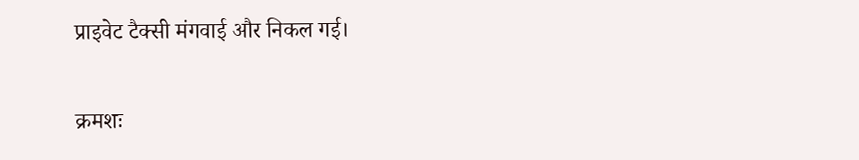प्राइवेट टैक्सी मंगवाई और निकल गई।

क्रमशः